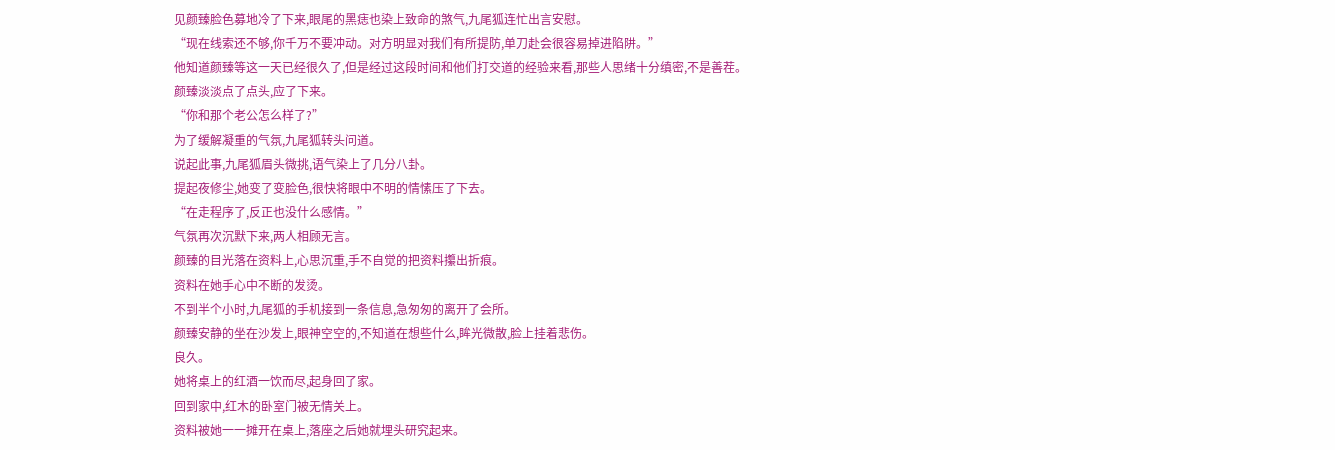见颜臻脸色募地冷了下来,眼尾的黑痣也染上致命的煞气,九尾狐连忙出言安慰。
“现在线索还不够,你千万不要冲动。对方明显对我们有所提防,单刀赴会很容易掉进陷阱。”
他知道颜臻等这一天已经很久了,但是经过这段时间和他们打交道的经验来看,那些人思绪十分缜密,不是善茬。
颜臻淡淡点了点头,应了下来。
“你和那个老公怎么样了?”
为了缓解凝重的气氛,九尾狐转头问道。
说起此事,九尾狐眉头微挑,语气染上了几分八卦。
提起夜修尘,她变了变脸色,很快将眼中不明的情愫压了下去。
“在走程序了,反正也没什么感情。”
气氛再次沉默下来,两人相顾无言。
颜臻的目光落在资料上,心思沉重,手不自觉的把资料攥出折痕。
资料在她手心中不断的发烫。
不到半个小时,九尾狐的手机接到一条信息,急匆匆的离开了会所。
颜臻安静的坐在沙发上,眼神空空的,不知道在想些什么,眸光微散,脸上挂着悲伤。
良久。
她将桌上的红酒一饮而尽,起身回了家。
回到家中,红木的卧室门被无情关上。
资料被她一一摊开在桌上,落座之后她就埋头研究起来。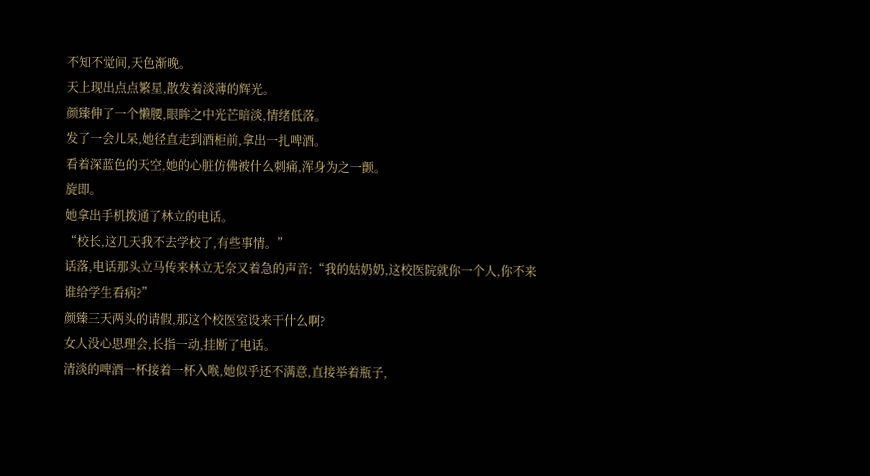不知不觉间,天色渐晚。
天上现出点点繁星,散发着淡薄的辉光。
颜臻伸了一个懒腰,眼眸之中光芒暗淡,情绪低落。
发了一会儿呆,她径直走到酒柜前,拿出一扎啤酒。
看着深蓝色的天空,她的心脏仿佛被什么刺痛,浑身为之一颤。
旋即。
她拿出手机拨通了林立的电话。
“校长,这几天我不去学校了,有些事情。”
话落,电话那头立马传来林立无奈又着急的声音:“我的姑奶奶,这校医院就你一个人,你不来谁给学生看病?”
颜臻三天两头的请假,那这个校医室设来干什么啊?
女人没心思理会,长指一动,挂断了电话。
清淡的啤酒一杯接着一杯入喉,她似乎还不满意,直接举着瓶子,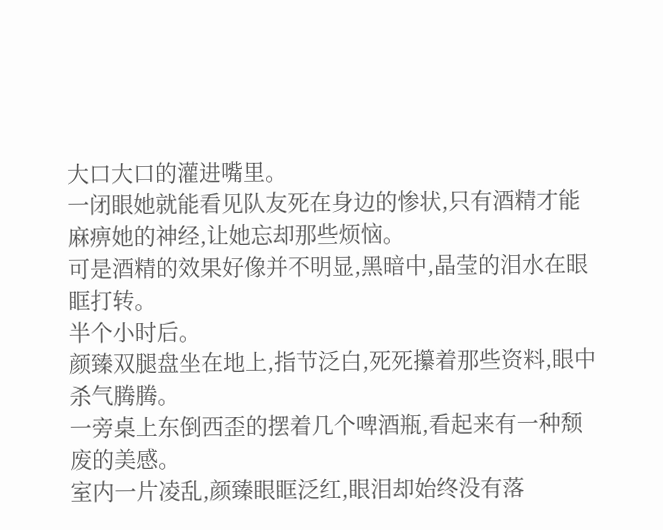大口大口的灌进嘴里。
一闭眼她就能看见队友死在身边的惨状,只有酒精才能麻痹她的神经,让她忘却那些烦恼。
可是酒精的效果好像并不明显,黑暗中,晶莹的泪水在眼眶打转。
半个小时后。
颜臻双腿盘坐在地上,指节泛白,死死攥着那些资料,眼中杀气腾腾。
一旁桌上东倒西歪的摆着几个啤酒瓶,看起来有一种颓废的美感。
室内一片凌乱,颜臻眼眶泛红,眼泪却始终没有落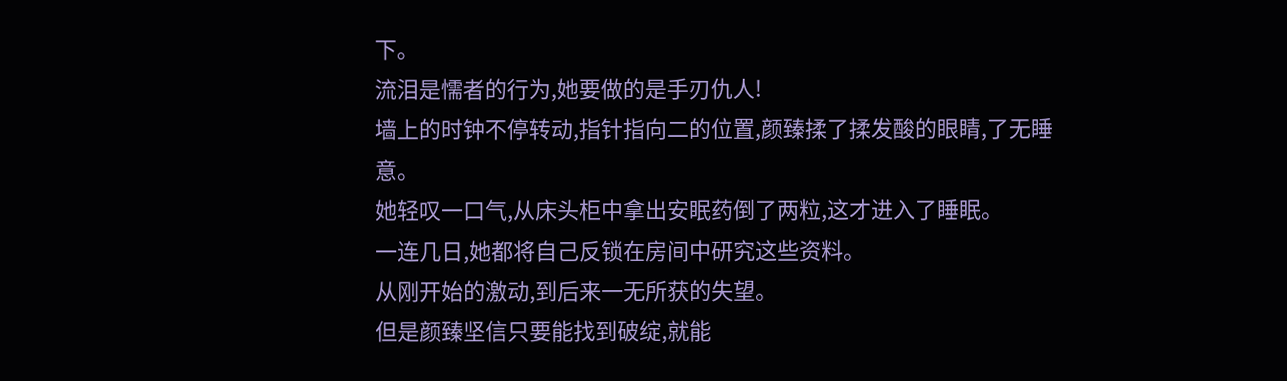下。
流泪是懦者的行为,她要做的是手刃仇人!
墙上的时钟不停转动,指针指向二的位置,颜臻揉了揉发酸的眼睛,了无睡意。
她轻叹一口气,从床头柜中拿出安眠药倒了两粒,这才进入了睡眠。
一连几日,她都将自己反锁在房间中研究这些资料。
从刚开始的激动,到后来一无所获的失望。
但是颜臻坚信只要能找到破绽,就能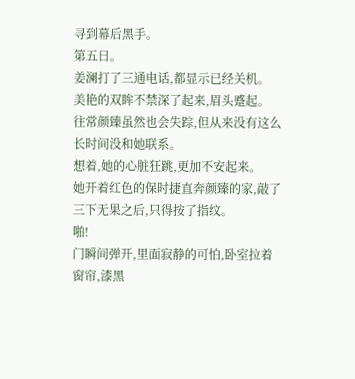寻到幕后黑手。
第五日。
姜澜打了三通电话,都显示已经关机。
美艳的双眸不禁深了起来,眉头蹙起。
往常颜臻虽然也会失踪,但从来没有这么长时间没和她联系。
想着,她的心脏狂跳,更加不安起来。
她开着红色的保时捷直奔颜臻的家,敲了三下无果之后,只得按了指纹。
啪!
门瞬间弹开,里面寂静的可怕,卧室拉着窗帘,漆黑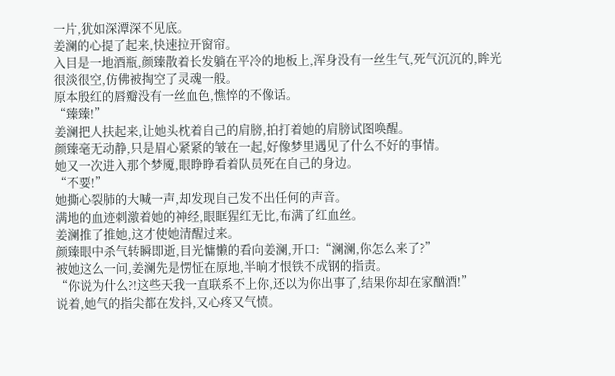一片,犹如深潭深不见底。
姜澜的心提了起来,快速拉开窗帘。
入目是一地酒瓶,颜臻散着长发躺在平冷的地板上,浑身没有一丝生气,死气沉沉的,眸光很淡很空,仿佛被掏空了灵魂一般。
原本殷红的唇瓣没有一丝血色,憔悴的不像话。
“臻臻!”
姜澜把人扶起来,让她头枕着自己的肩膀,拍打着她的肩膀试图唤醒。
颜臻毫无动静,只是眉心紧紧的皱在一起,好像梦里遇见了什么不好的事情。
她又一次进入那个梦魇,眼睁睁看着队员死在自己的身边。
“不要!”
她撕心裂肺的大喊一声,却发现自己发不出任何的声音。
满地的血迹刺激着她的神经,眼眶猩红无比,布满了红血丝。
姜澜推了推她,这才使她清醒过来。
颜臻眼中杀气转瞬即逝,目光慵懒的看向姜澜,开口:“澜澜,你怎么来了?”
被她这么一问,姜澜先是愣怔在原地,半晌才恨铁不成钢的指责。
“你说为什么?!这些天我一直联系不上你,还以为你出事了,结果你却在家酗酒!”
说着,她气的指尖都在发抖,又心疼又气愤。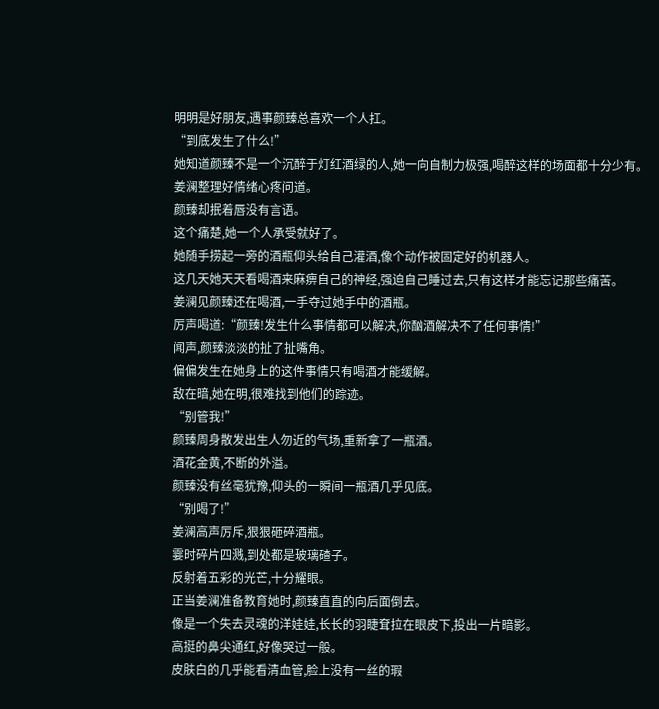明明是好朋友,遇事颜臻总喜欢一个人扛。
“到底发生了什么!”
她知道颜臻不是一个沉醉于灯红酒绿的人,她一向自制力极强,喝醉这样的场面都十分少有。
姜澜整理好情绪心疼问道。
颜臻却抿着唇没有言语。
这个痛楚,她一个人承受就好了。
她随手捞起一旁的酒瓶仰头给自己灌酒,像个动作被固定好的机器人。
这几天她天天看喝酒来麻痹自己的神经,强迫自己睡过去,只有这样才能忘记那些痛苦。
姜澜见颜臻还在喝酒,一手夺过她手中的酒瓶。
厉声喝道:“颜臻!发生什么事情都可以解决,你酗酒解决不了任何事情!”
闻声,颜臻淡淡的扯了扯嘴角。
偏偏发生在她身上的这件事情只有喝酒才能缓解。
敌在暗,她在明,很难找到他们的踪迹。
“别管我!”
颜臻周身散发出生人勿近的气场,重新拿了一瓶酒。
酒花金黄,不断的外溢。
颜臻没有丝毫犹豫,仰头的一瞬间一瓶酒几乎见底。
“别喝了!”
姜澜高声厉斥,狠狠砸碎酒瓶。
霎时碎片四溅,到处都是玻璃碴子。
反射着五彩的光芒,十分耀眼。
正当姜澜准备教育她时,颜臻直直的向后面倒去。
像是一个失去灵魂的洋娃娃,长长的羽睫耷拉在眼皮下,投出一片暗影。
高挺的鼻尖通红,好像哭过一般。
皮肤白的几乎能看清血管,脸上没有一丝的瑕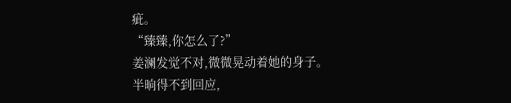疵。
“臻臻,你怎么了?”
姜澜发觉不对,微微晃动着她的身子。
半晌得不到回应,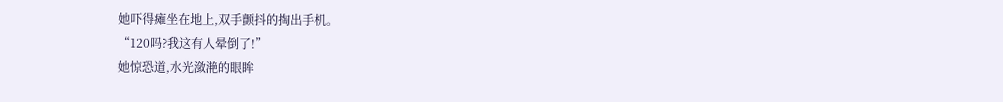她吓得瘫坐在地上,双手颤抖的掏出手机。
“120吗?我这有人晕倒了!”
她惊恐道,水光潋滟的眼眸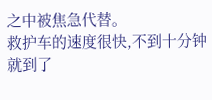之中被焦急代替。
救护车的速度很快,不到十分钟就到了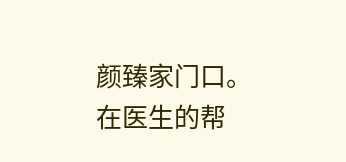颜臻家门口。
在医生的帮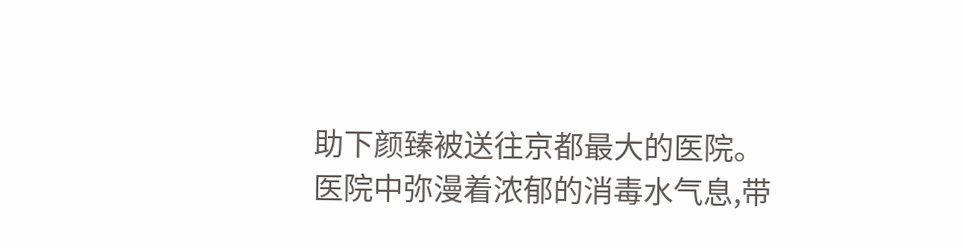助下颜臻被送往京都最大的医院。
医院中弥漫着浓郁的消毒水气息,带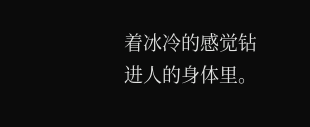着冰冷的感觉钻进人的身体里。